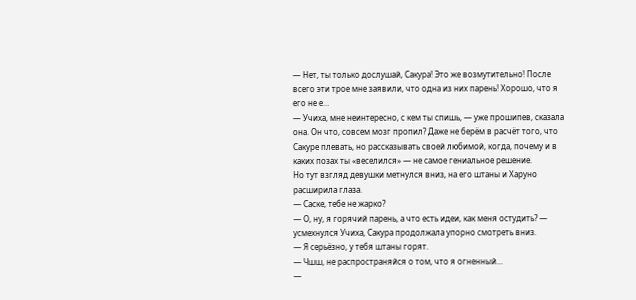— Нет, ты только дослушай, Сакура! Это же возмутительно! После всего эти трое мне заявили, что одна из них парень! Хорошо, что я его не е…
— Учиха, мне неинтересно, с кем ты спишь, — уже прошипев, сказала она. Он что, совсем мозг пропил? Даже не берём в расчёт того, что Сакуре плевать, но рассказывать своей любимой, когда, почему и в каких позах ты «веселился» — не самое гениальное решение.
Но тут взгляд девушки метнулся вниз, на его штаны и Харуно расширила глаза.
— Саске, тебе не жарко?
— О, ну, я горячий парень, а что есть идеи, как меня остудить? — усмехнулся Учиха, Сакура продолжала упорно смотреть вниз.
— Я серьёзно, у тебя штаны горят.
— Чшш, не распространяйся о том, что я огненный…
—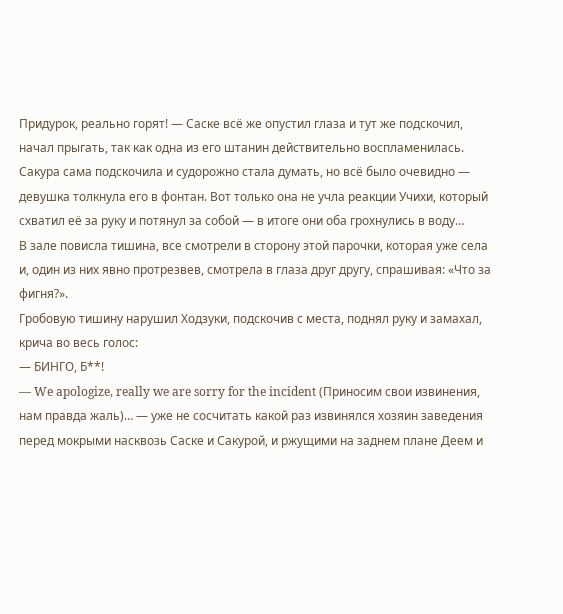Придурок, реально горят! — Саске всё же опустил глаза и тут же подскочил, начал прыгать, так как одна из его штанин действительно воспламенилась. Сакура сама подскочила и судорожно стала думать, но всё было очевидно — девушка толкнула его в фонтан. Вот только она не учла реакции Учихи, который схватил её за руку и потянул за собой — в итоге они оба грохнулись в воду…
В зале повисла тишина, все смотрели в сторону этой парочки, которая уже села и, один из них явно протрезвев, смотрела в глаза друг другу, спрашивая: «Что за фигня?».
Гробовую тишину нарушил Ходзуки, подскочив с места, поднял руку и замахал, крича во весь голос:
— БИНГО, Б**!
— We apologize, really we are sorry for the incident (Приносим свои извинения, нам правда жаль)… — уже не сосчитать какой раз извинялся хозяин заведения перед мокрыми насквозь Саске и Сакурой, и ржущими на заднем плане Деем и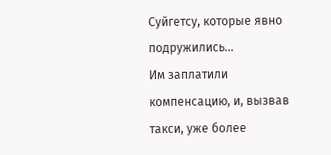Суйгетсу, которые явно подружились…
Им заплатили компенсацию, и, вызвав такси, уже более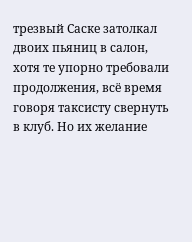трезвый Саске затолкал двоих пьяниц в салон, хотя те упорно требовали продолжения, всё время говоря таксисту свернуть в клуб. Но их желание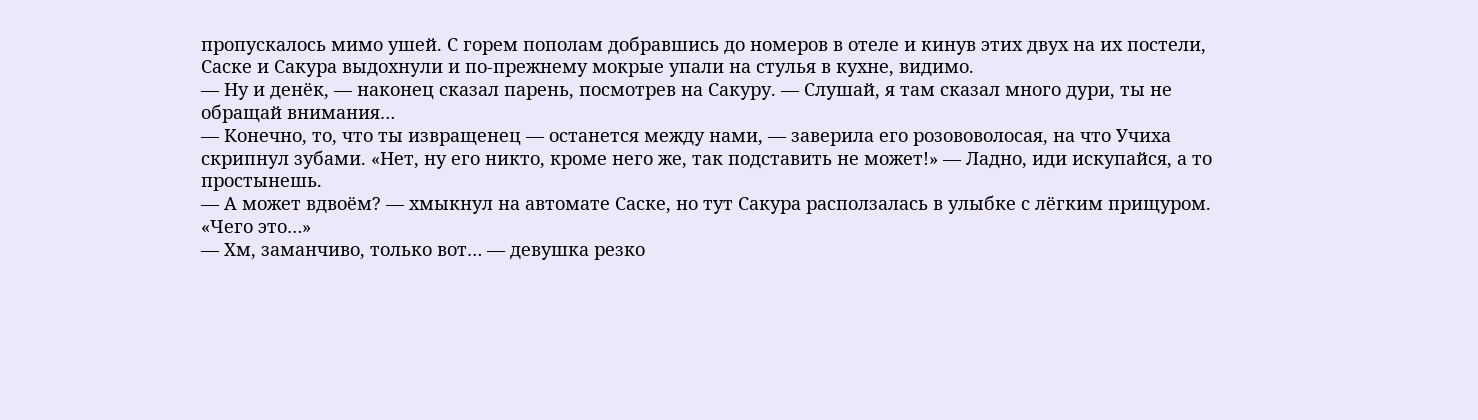пропускалось мимо ушей. С горем пополам добравшись до номеров в отеле и кинув этих двух на их постели, Саске и Сакура выдохнули и по-прежнему мокрые упали на стулья в кухне, видимо.
— Ну и денёк, — наконец сказал парень, посмотрев на Сакуру. — Слушай, я там сказал много дури, ты не обращай внимания…
— Конечно, то, что ты извращенец — останется между нами, — заверила его розововолосая, на что Учиха скрипнул зубами. «Нет, ну его никто, кроме него же, так подставить не может!» — Ладно, иди искупайся, а то простынешь.
— А может вдвоём? — хмыкнул на автомате Саске, но тут Сакура расползалась в улыбке с лёгким прищуром. «Чего это…»
— Хм, заманчиво, только вот… — девушка резко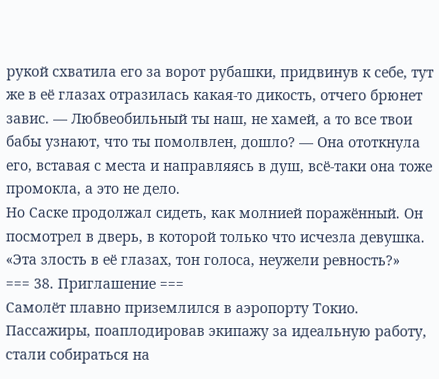рукой схватила его за ворот рубашки, придвинув к себе, тут же в её глазах отразилась какая-то дикость, отчего брюнет завис. — Любвеобильный ты наш, не хамей, а то все твои бабы узнают, что ты помолвлен, дошло? — Она ототкнула его, вставая с места и направляясь в душ, всё-таки она тоже промокла, а это не дело.
Но Саске продолжал сидеть, как молнией поражённый. Он посмотрел в дверь, в которой только что исчезла девушка. «Эта злость в её глазах, тон голоса, неужели ревность?»
=== 38. Приглашение ===
Самолёт плавно приземлился в аэропорту Токио. Пассажиры, поаплодировав экипажу за идеальную работу, стали собираться на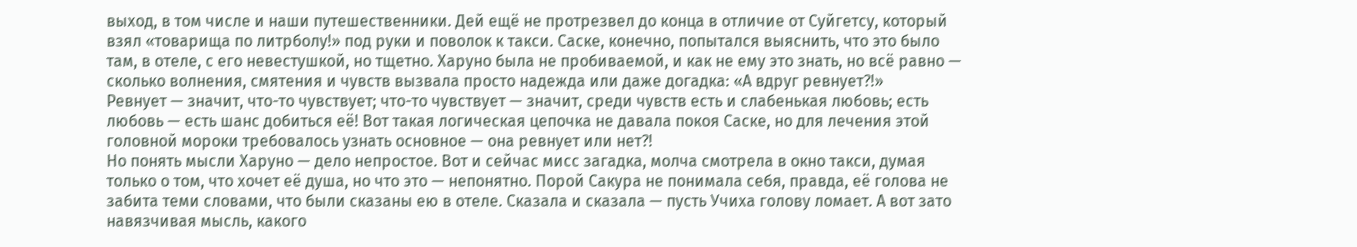выход, в том числе и наши путешественники. Дей ещё не протрезвел до конца в отличие от Суйгетсу, который взял «товарища по литрболу!» под руки и поволок к такси. Саске, конечно, попытался выяснить, что это было там, в отеле, с его невестушкой, но тщетно. Харуно была не пробиваемой, и как не ему это знать, но всё равно — сколько волнения, смятения и чувств вызвала просто надежда или даже догадка: «А вдруг ревнует?!»
Ревнует — значит, что-то чувствует; что-то чувствует — значит, среди чувств есть и слабенькая любовь; есть любовь — есть шанс добиться её! Вот такая логическая цепочка не давала покоя Саске, но для лечения этой головной мороки требовалось узнать основное — она ревнует или нет?!
Но понять мысли Харуно — дело непростое. Вот и сейчас мисс загадка, молча смотрела в окно такси, думая только о том, что хочет её душа, но что это — непонятно. Порой Сакура не понимала себя, правда, её голова не забита теми словами, что были сказаны ею в отеле. Сказала и сказала — пусть Учиха голову ломает. А вот зато навязчивая мысль, какого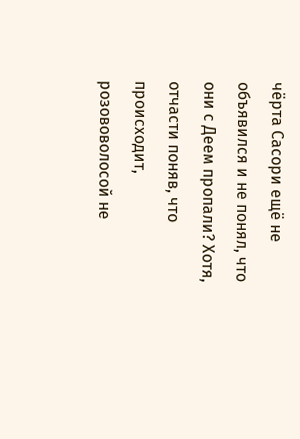чёрта Сасори ещё не объявился и не понял, что они с Деем пропали? Хотя, отчасти поняв, что происходит, розововолосой не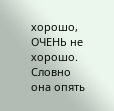хорошо, ОЧЕНЬ не хорошо. Словно она опять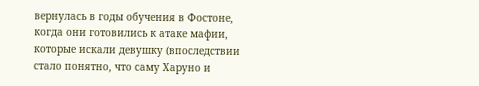вернулась в годы обучения в Фостоне, когда они готовились к атаке мафии, которые искали девушку (впоследствии стало понятно, что саму Харуно и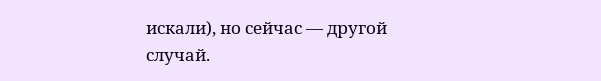искали), но сейчас — другой случай.